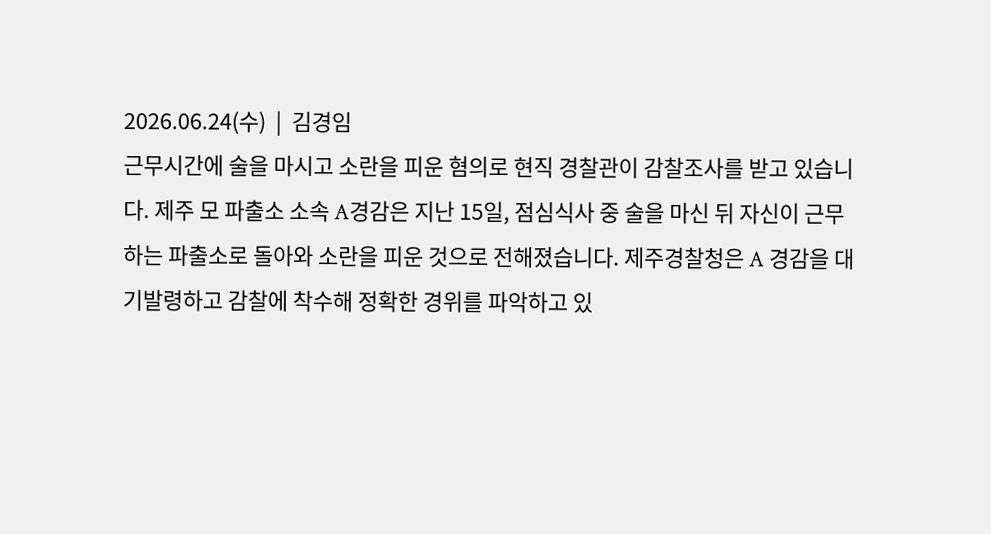2026.06.24(수)  |  김경임
근무시간에 술을 마시고 소란을 피운 혐의로 현직 경찰관이 감찰조사를 받고 있습니다. 제주 모 파출소 소속 A경감은 지난 15일, 점심식사 중 술을 마신 뒤 자신이 근무하는 파출소로 돌아와 소란을 피운 것으로 전해졌습니다. 제주경찰청은 A 경감을 대기발령하고 감찰에 착수해 정확한 경위를 파악하고 있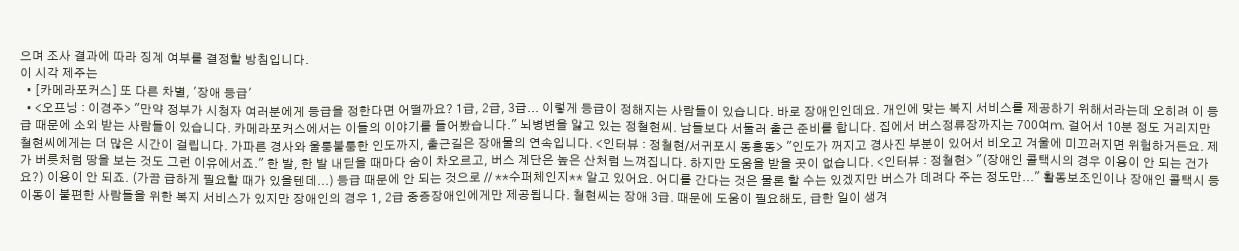으며 조사 결과에 따라 징계 여부를 결정할 방침입니다.
이 시각 제주는
  • [카메라포커스] 또 다른 차별, '장애 등급'
  • <오프닝 : 이경주> "만약 정부가 시청자 여러분에게 등급을 정한다면 어떨까요? 1급, 2급, 3급... 이렇게 등급이 정해지는 사람들이 있습니다. 바로 장애인인데요. 개인에 맞는 복지 서비스를 제공하기 위해서라는데 오히려 이 등급 때문에 소외 받는 사람들이 있습니다. 카메라포커스에서는 이들의 이야기를 들어봤습니다." 뇌병변을 앓고 있는 정철현씨. 남들보다 서둘러 출근 준비를 합니다. 집에서 버스정류장까지는 700여m. 걸어서 10분 정도 거리지만 철현씨에게는 더 많은 시간이 걸립니다. 가파른 경사와 울퉁불퉁한 인도까지, 출근길은 장애물의 연속입니다. <인터뷰 : 정철현/서귀포시 동홍동> "인도가 꺼지고 경사진 부분이 있어서 비오고 겨울에 미끄러지면 위험하거든요. 제가 버릇처럼 땅을 보는 것도 그런 이유에서죠." 한 발, 한 발 내딛을 때마다 숨이 차오르고, 버스 계단은 높은 산처럼 느껴집니다. 하지만 도움을 받을 곳이 없습니다. <인터뷰 : 정철현> "(장애인 콜택시의 경우 이용이 안 되는 건가요?) 이용이 안 되죠. (가끔 급하게 필요할 때가 있을텐데...) 등급 때문에 안 되는 것으로 // **수퍼체인지** 알고 있어요. 어디를 간다는 것은 물론 할 수는 있겠지만 버스가 데려다 주는 정도만..." 활동보조인이나 장애인 콜택시 등 이동이 불편한 사람들을 위한 복지 서비스가 있지만 장애인의 경우 1, 2급 중증장애인에게만 제공됩니다. 철현씨는 장애 3급. 때문에 도움이 필요해도, 급한 일이 생겨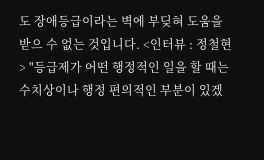도 장애등급이라는 벽에 부딪혀 도움을 받으 수 없는 것입니다. <인터뷰 : 정철현> "등급제가 어떤 행정적인 일을 할 때는 수치상이나 행정 편의적인 부분이 있겠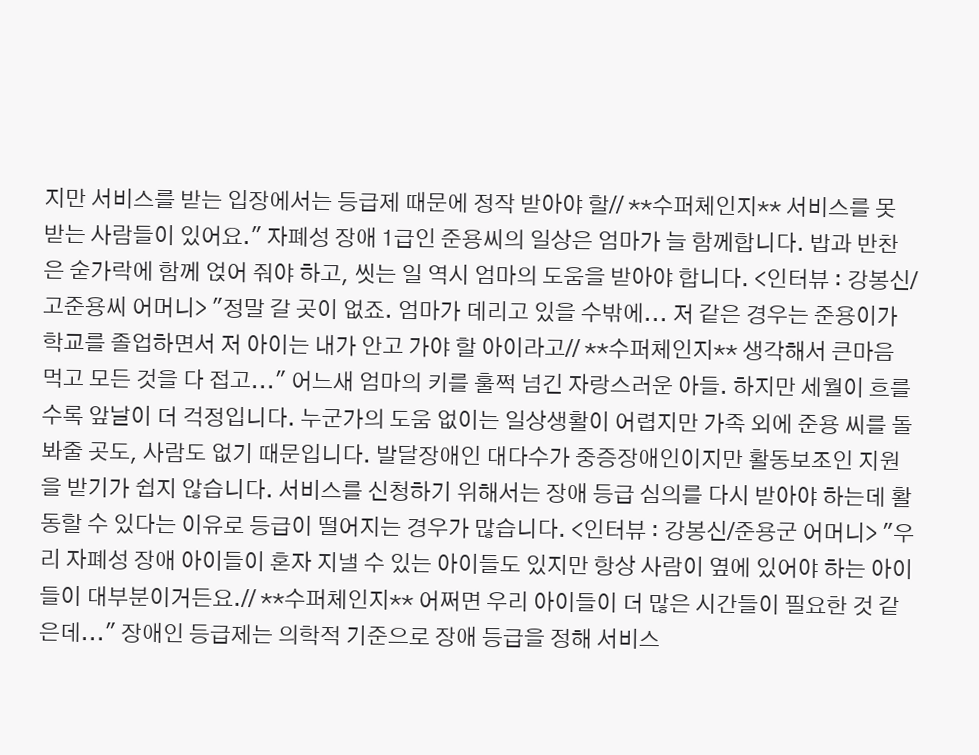지만 서비스를 받는 입장에서는 등급제 때문에 정작 받아야 할// **수퍼체인지** 서비스를 못 받는 사람들이 있어요." 자폐성 장애 1급인 준용씨의 일상은 엄마가 늘 함께합니다. 밥과 반찬은 숟가락에 함께 얹어 줘야 하고, 씻는 일 역시 엄마의 도움을 받아야 합니다. <인터뷰 : 강봉신/고준용씨 어머니> "정말 갈 곳이 없죠. 엄마가 데리고 있을 수밖에... 저 같은 경우는 준용이가 학교를 졸업하면서 저 아이는 내가 안고 가야 할 아이라고// **수퍼체인지** 생각해서 큰마음 먹고 모든 것을 다 접고..." 어느새 엄마의 키를 훌쩍 넘긴 자랑스러운 아들. 하지만 세월이 흐를수록 앞날이 더 걱정입니다. 누군가의 도움 없이는 일상생활이 어렵지만 가족 외에 준용 씨를 돌봐줄 곳도, 사람도 없기 때문입니다. 발달장애인 대다수가 중증장애인이지만 활동보조인 지원을 받기가 쉽지 않습니다. 서비스를 신청하기 위해서는 장애 등급 심의를 다시 받아야 하는데 활동할 수 있다는 이유로 등급이 떨어지는 경우가 많습니다. <인터뷰 : 강봉신/준용군 어머니> "우리 자폐성 장애 아이들이 혼자 지낼 수 있는 아이들도 있지만 항상 사람이 옆에 있어야 하는 아이들이 대부분이거든요.// **수퍼체인지** 어쩌면 우리 아이들이 더 많은 시간들이 필요한 것 같은데..." 장애인 등급제는 의학적 기준으로 장애 등급을 정해 서비스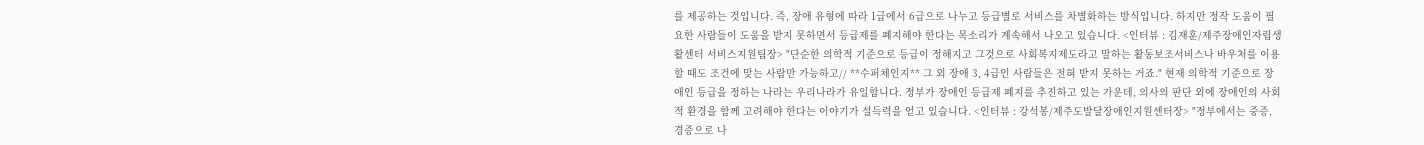를 제공하는 것입니다. 즉, 장애 유형에 따라 1급에서 6급으로 나누고 등급별로 서비스를 차별화하는 방식입니다. 하지만 정작 도움이 필요한 사람들이 도움을 받지 못하면서 등급제를 폐지해야 한다는 목소리가 계속해서 나오고 있습니다. <인터뷰 : 김재훈/제주장애인자립생활센터 서비스지원팀장> "단순한 의학적 기준으로 등급이 정해지고 그것으로 사회복지제도라고 말하는 활동보조서비스나 바우처를 이용할 때도 조건에 맞는 사람만 가능하고// **수퍼체인지** 그 외 장애 3, 4급인 사람들은 전혀 받지 못하는 거죠." 현재 의학적 기준으로 장애인 등급을 정하는 나라는 우리나라가 유일합니다. 정부가 장애인 등급제 폐지를 추진하고 있는 가운데, 의사의 판단 외에 장애인의 사회적 환경을 함께 고려해야 한다는 이야기가 설득력을 얻고 있습니다. <인터뷰 : 강석봉/제주도발달장애인지원센터장> "정부에서는 중증, 경증으로 나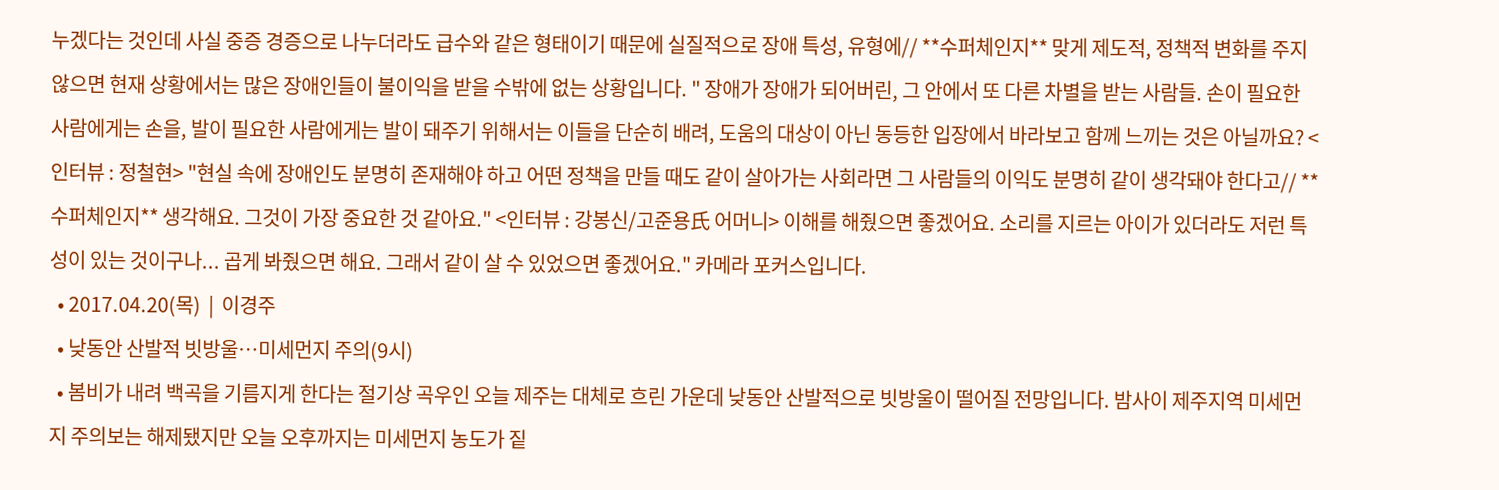누겠다는 것인데 사실 중증 경증으로 나누더라도 급수와 같은 형태이기 때문에 실질적으로 장애 특성, 유형에// **수퍼체인지** 맞게 제도적, 정책적 변화를 주지 않으면 현재 상황에서는 많은 장애인들이 불이익을 받을 수밖에 없는 상황입니다. " 장애가 장애가 되어버린, 그 안에서 또 다른 차별을 받는 사람들. 손이 필요한 사람에게는 손을, 발이 필요한 사람에게는 발이 돼주기 위해서는 이들을 단순히 배려, 도움의 대상이 아닌 동등한 입장에서 바라보고 함께 느끼는 것은 아닐까요? <인터뷰 : 정철현> "현실 속에 장애인도 분명히 존재해야 하고 어떤 정책을 만들 때도 같이 살아가는 사회라면 그 사람들의 이익도 분명히 같이 생각돼야 한다고// **수퍼체인지** 생각해요. 그것이 가장 중요한 것 같아요." <인터뷰 : 강봉신/고준용氏 어머니> 이해를 해줬으면 좋겠어요. 소리를 지르는 아이가 있더라도 저런 특성이 있는 것이구나... 곱게 봐줬으면 해요. 그래서 같이 살 수 있었으면 좋겠어요." 카메라 포커스입니다.
  • 2017.04.20(목)  |  이경주
  • 낮동안 산발적 빗방울…미세먼지 주의(9시)
  • 봄비가 내려 백곡을 기름지게 한다는 절기상 곡우인 오늘 제주는 대체로 흐린 가운데 낮동안 산발적으로 빗방울이 떨어질 전망입니다. 밤사이 제주지역 미세먼지 주의보는 해제됐지만 오늘 오후까지는 미세먼지 농도가 짙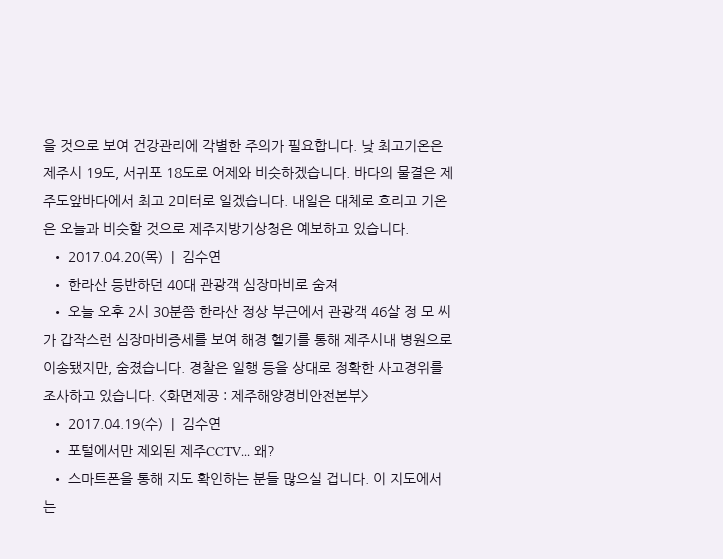을 것으로 보여 건강관리에 각별한 주의가 필요합니다. 낮 최고기온은 제주시 19도, 서귀포 18도로 어제와 비슷하겠습니다. 바다의 물결은 제주도앞바다에서 최고 2미터로 일겠습니다. 내일은 대체로 흐리고 기온은 오늘과 비슷할 것으로 제주지방기상청은 예보하고 있습니다.
  • 2017.04.20(목)  |  김수연
  • 한라산 등반하던 40대 관광객 심장마비로 숨져
  • 오늘 오후 2시 30분쯤 한라산 정상 부근에서 관광객 46살 정 모 씨가 갑작스런 심장마비증세를 보여 해경 헬기를 통해 제주시내 병원으로 이송됐지만, 숨졌습니다. 경찰은 일행 등을 상대로 정확한 사고경위를 조사하고 있습니다. <화면제공 : 제주해양경비안전본부>
  • 2017.04.19(수)  |  김수연
  • 포털에서만 제외된 제주CCTV... 왜?
  • 스마트폰을 통해 지도 확인하는 분들 많으실 겁니다. 이 지도에서는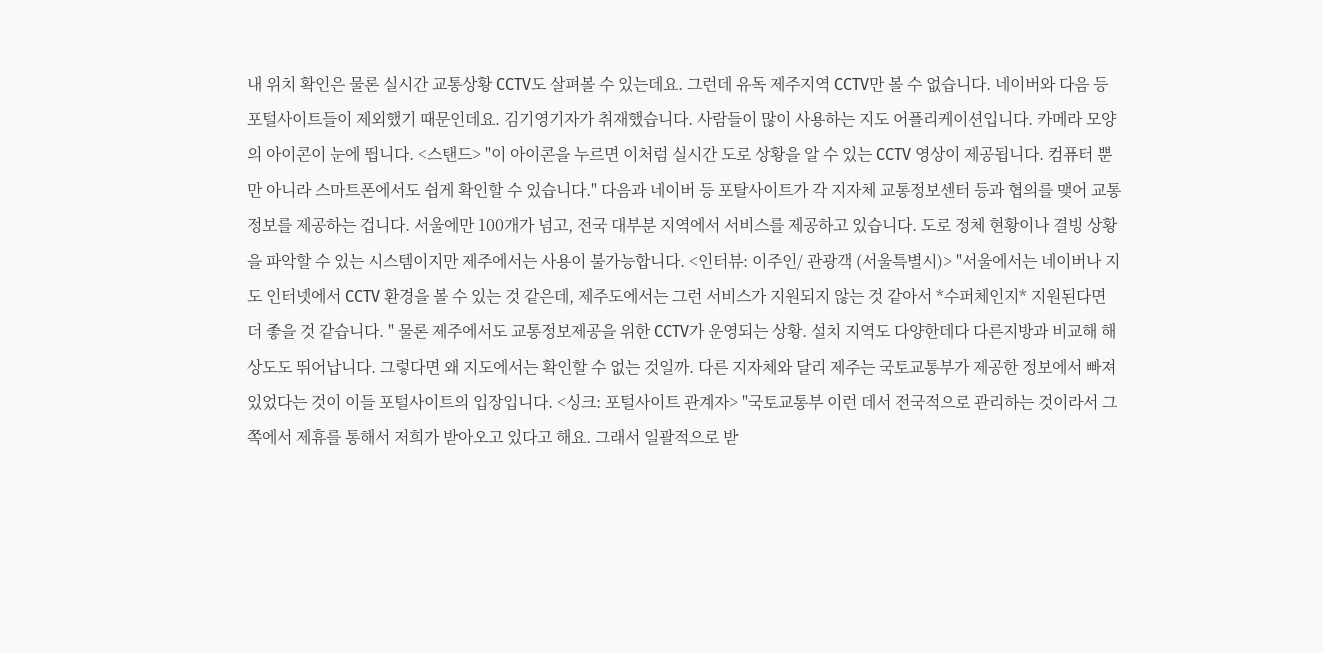내 위치 확인은 물론 실시간 교통상황 CCTV도 살펴볼 수 있는데요. 그런데 유독 제주지역 CCTV만 볼 수 없습니다. 네이버와 다음 등 포털사이트들이 제외했기 때문인데요. 김기영기자가 취재했습니다. 사람들이 많이 사용하는 지도 어플리케이션입니다. 카메라 모양의 아이콘이 눈에 띕니다. <스탠드> "이 아이콘을 누르면 이처럼 실시간 도로 상황을 알 수 있는 CCTV 영상이 제공됩니다. 컴퓨터 뿐만 아니라 스마트폰에서도 쉽게 확인할 수 있습니다." 다음과 네이버 등 포탈사이트가 각 지자체 교통정보센터 등과 협의를 맺어 교통 정보를 제공하는 겁니다. 서울에만 100개가 넘고, 전국 대부분 지역에서 서비스를 제공하고 있습니다. 도로 정체 현황이나 결빙 상황을 파악할 수 있는 시스템이지만 제주에서는 사용이 불가능합니다. <인터뷰: 이주인/ 관광객 (서울특별시)> "서울에서는 네이버나 지도 인터넷에서 CCTV 환경을 볼 수 있는 것 같은데, 제주도에서는 그런 서비스가 지원되지 않는 것 같아서 *수퍼체인지* 지원된다면 더 좋을 것 같습니다. " 물론 제주에서도 교통정보제공을 위한 CCTV가 운영되는 상황. 설치 지역도 다양한데다 다른지방과 비교해 해상도도 뛰어납니다. 그렇다면 왜 지도에서는 확인할 수 없는 것일까. 다른 지자체와 달리 제주는 국토교통부가 제공한 정보에서 빠져있었다는 것이 이들 포털사이트의 입장입니다. <싱크: 포털사이트 관계자> "국토교통부 이런 데서 전국적으로 관리하는 것이라서 그쪽에서 제휴를 통해서 저희가 받아오고 있다고 해요. 그래서 일괄적으로 받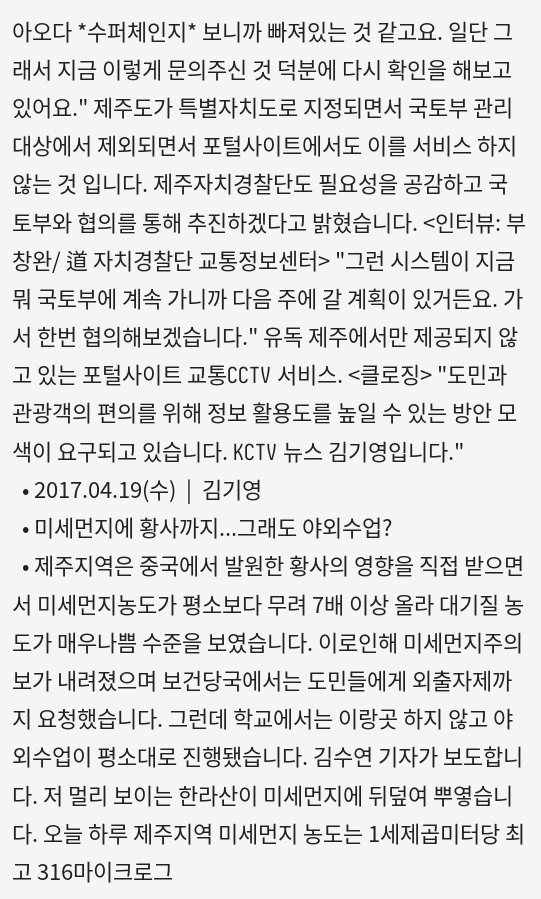아오다 *수퍼체인지* 보니까 빠져있는 것 같고요. 일단 그래서 지금 이렇게 문의주신 것 덕분에 다시 확인을 해보고 있어요." 제주도가 특별자치도로 지정되면서 국토부 관리 대상에서 제외되면서 포털사이트에서도 이를 서비스 하지 않는 것 입니다. 제주자치경찰단도 필요성을 공감하고 국토부와 협의를 통해 추진하겠다고 밝혔습니다. <인터뷰: 부창완/ 道 자치경찰단 교통정보센터> "그런 시스템이 지금 뭐 국토부에 계속 가니까 다음 주에 갈 계획이 있거든요. 가서 한번 협의해보겠습니다." 유독 제주에서만 제공되지 않고 있는 포털사이트 교통CCTV 서비스. <클로징> "도민과 관광객의 편의를 위해 정보 활용도를 높일 수 있는 방안 모색이 요구되고 있습니다. KCTV 뉴스 김기영입니다."
  • 2017.04.19(수)  |  김기영
  • 미세먼지에 황사까지...그래도 야외수업?
  • 제주지역은 중국에서 발원한 황사의 영향을 직접 받으면서 미세먼지농도가 평소보다 무려 7배 이상 올라 대기질 농도가 매우나쁨 수준을 보였습니다. 이로인해 미세먼지주의보가 내려졌으며 보건당국에서는 도민들에게 외출자제까지 요청했습니다. 그런데 학교에서는 이랑곳 하지 않고 야외수업이 평소대로 진행됐습니다. 김수연 기자가 보도합니다. 저 멀리 보이는 한라산이 미세먼지에 뒤덮여 뿌옇습니다. 오늘 하루 제주지역 미세먼지 농도는 1세제곱미터당 최고 316마이크로그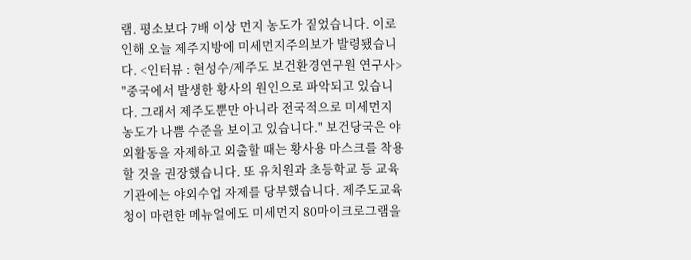램. 평소보다 7배 이상 먼지 농도가 짙었습니다. 이로인해 오늘 제주지방에 미세먼지주의보가 발령됐습니다. <인터뷰 : 현성수/제주도 보건환경연구원 연구사> "중국에서 발생한 황사의 원인으로 파악되고 있습니다. 그래서 제주도뿐만 아니라 전국적으로 미세먼지 농도가 나쁨 수준을 보이고 있습니다." 보건당국은 야외활동을 자제하고 외출할 때는 황사용 마스크를 착용할 것을 권장했습니다. 또 유치원과 초등학교 등 교육기관에는 야외수업 자제를 당부했습니다. 제주도교육청이 마련한 메뉴얼에도 미세먼지 80마이크로그램을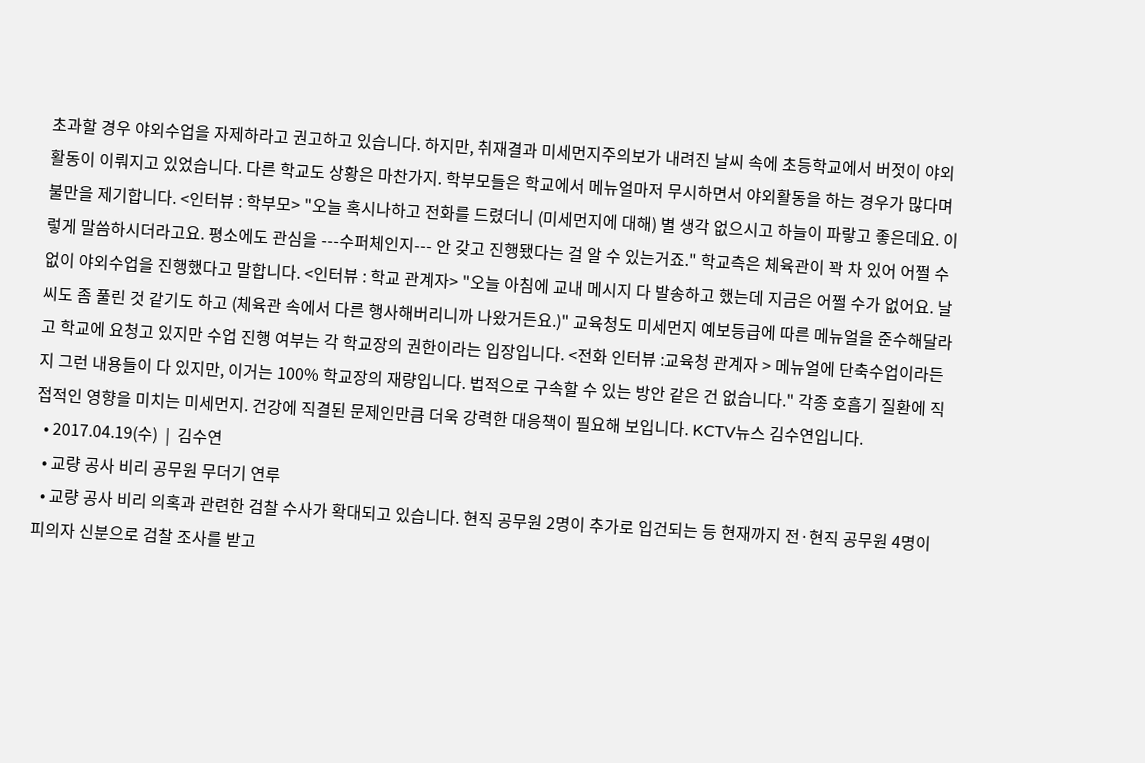초과할 경우 야외수업을 자제하라고 권고하고 있습니다. 하지만, 취재결과 미세먼지주의보가 내려진 날씨 속에 초등학교에서 버젓이 야외활동이 이뤄지고 있었습니다. 다른 학교도 상황은 마찬가지. 학부모들은 학교에서 메뉴얼마저 무시하면서 야외활동을 하는 경우가 많다며 불만을 제기합니다. <인터뷰 : 학부모> "오늘 혹시나하고 전화를 드렸더니 (미세먼지에 대해) 별 생각 없으시고 하늘이 파랗고 좋은데요. 이렇게 말씀하시더라고요. 평소에도 관심을 ---수퍼체인지--- 안 갖고 진행됐다는 걸 알 수 있는거죠." 학교측은 체육관이 꽉 차 있어 어쩔 수 없이 야외수업을 진행했다고 말합니다. <인터뷰 : 학교 관계자> "오늘 아침에 교내 메시지 다 발송하고 했는데 지금은 어쩔 수가 없어요. 날씨도 좀 풀린 것 같기도 하고 (체육관 속에서 다른 행사해버리니까 나왔거든요.)" 교육청도 미세먼지 예보등급에 따른 메뉴얼을 준수해달라고 학교에 요청고 있지만 수업 진행 여부는 각 학교장의 권한이라는 입장입니다. <전화 인터뷰 :교육청 관계자 > 메뉴얼에 단축수업이라든지 그런 내용들이 다 있지만, 이거는 100% 학교장의 재량입니다. 법적으로 구속할 수 있는 방안 같은 건 없습니다." 각종 호흡기 질환에 직접적인 영향을 미치는 미세먼지. 건강에 직결된 문제인만큼 더욱 강력한 대응책이 필요해 보입니다. KCTV뉴스 김수연입니다.
  • 2017.04.19(수)  |  김수연
  • 교량 공사 비리 공무원 무더기 연루
  • 교량 공사 비리 의혹과 관련한 검찰 수사가 확대되고 있습니다. 현직 공무원 2명이 추가로 입건되는 등 현재까지 전·현직 공무원 4명이 피의자 신분으로 검찰 조사를 받고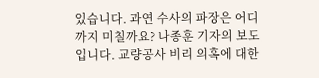있습니다. 과연 수사의 파장은 어디까지 미칠까요? 나종훈 기자의 보도입니다. 교량공사 비리 의혹에 대한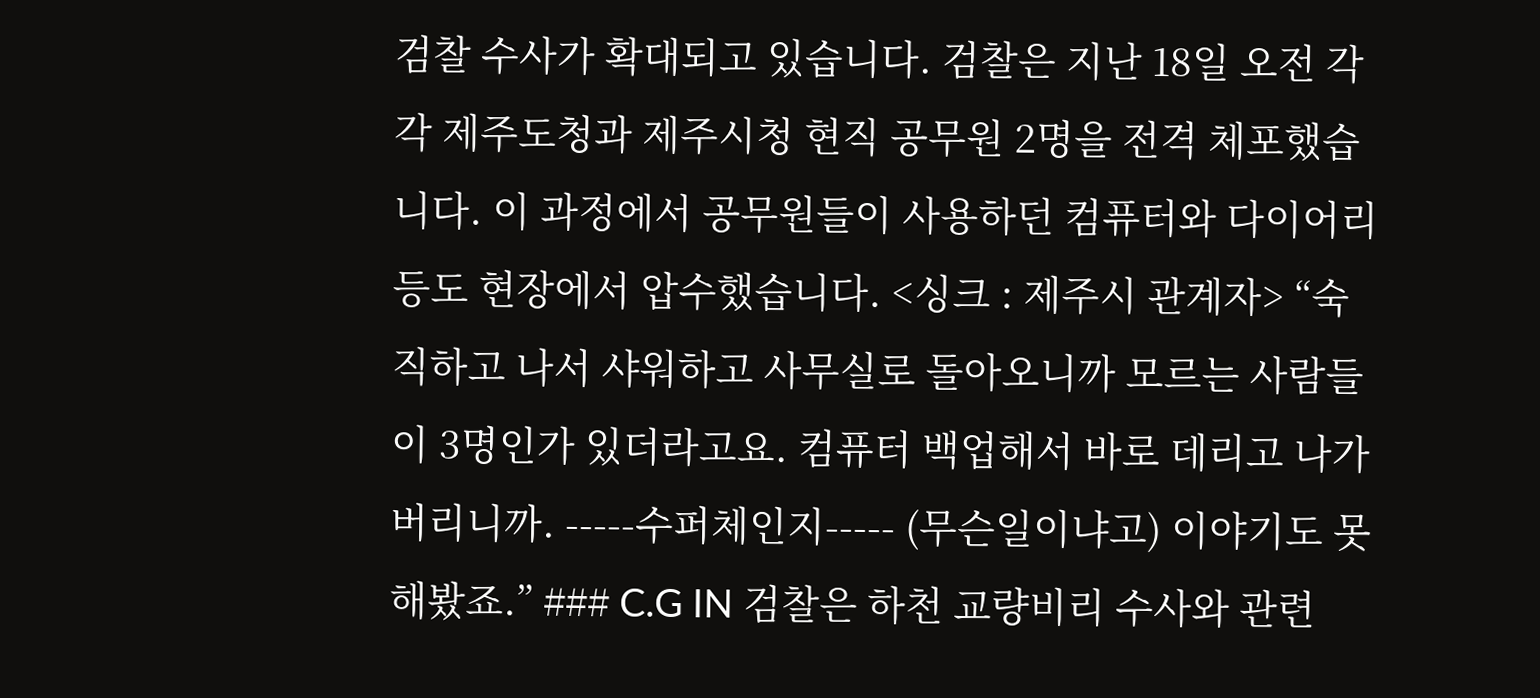검찰 수사가 확대되고 있습니다. 검찰은 지난 18일 오전 각각 제주도청과 제주시청 현직 공무원 2명을 전격 체포했습니다. 이 과정에서 공무원들이 사용하던 컴퓨터와 다이어리 등도 현장에서 압수했습니다. <싱크 : 제주시 관계자> “숙직하고 나서 샤워하고 사무실로 돌아오니까 모르는 사람들이 3명인가 있더라고요. 컴퓨터 백업해서 바로 데리고 나가버리니까. -----수퍼체인지----- (무슨일이냐고) 이야기도 못해봤죠.” ### C.G IN 검찰은 하천 교량비리 수사와 관련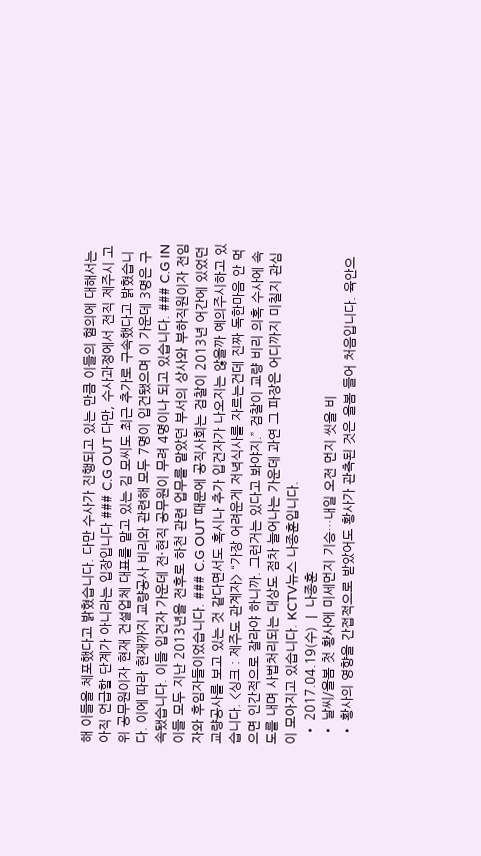해 이들을 체포했다고 밝혔습니다. 다만 수사가 진행되고 있는 만큼 이들의 혐의에 대해서는 아직 언급할 단계가 아니라는 입장입니다 ### C.G OUT 다만, 수사과정에서 전직 제주시 고위 공무원이자 현재 건설업체 대표를 맡고 있는 김 모씨도 최근 추가로 구속했다고 밝혔습니다. 이에 따라 현재까지 교량공사 비리와 관련해 모두 7명이 입건됐으며 이 가운데 3명은 구속됐습니다. 이들 입건자 가운데 전·현직 공무원이 무려 4명이나 되고 있습니다. ### C.G IN 이들 모두 지난 2013년을 전후로 하천 관련 업무를 맡았던 부서의 상사와 부하직원이자 전임자와 후임자들이었습니다. ### C.G OUT 때문에 공직사회는 검찰이 2013년 어간에 있었던 교량공사를 보고 있는 것 같다면서도 혹시나 추가 입건자가 나오지는 않을까 예의주시하고 있습니다. <싱크 : 제주도 관계자> “가장 어려운게 저녁식사를 자르는건데 진짜 독한마음 안 먹으면 인간적으로 잘라야 하니까. 그런거는 있다고 봐야지.” 검찰이 교량 비리 의혹 수사에 속도를 내며 사법처리되는 대상도 점차 늘어나는 가운데 과연 그 파장은 어디까지 미칠지 관심이 모아지고 있습니다. KCTV뉴스 나종훈입니다.
  • 2017.04.19(수)  |  나종훈
  • 날씨/올봄 첫 황사에 미세먼지 기승…내일 오전 먼지 씻을 비
  • 황사의 영향을 간접적으로 받았어도 황사가 관측된 것은 올봄 들어 처음입니다. 육안으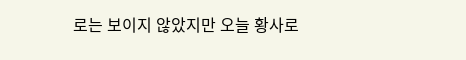로는 보이지 않았지만 오늘 황사로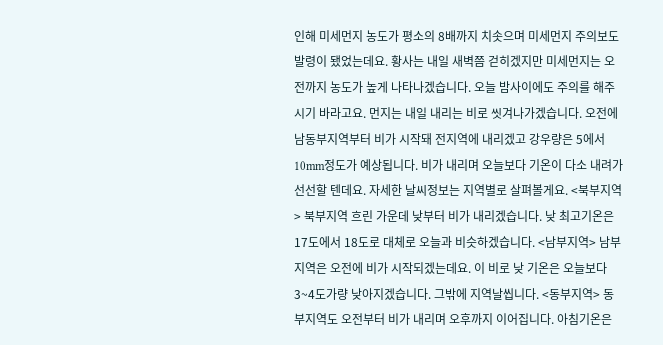인해 미세먼지 농도가 평소의 8배까지 치솟으며 미세먼지 주의보도 발령이 됐었는데요. 황사는 내일 새벽쯤 걷히겠지만 미세먼지는 오전까지 농도가 높게 나타나겠습니다. 오늘 밤사이에도 주의를 해주시기 바라고요. 먼지는 내일 내리는 비로 씻겨나가겠습니다. 오전에 남동부지역부터 비가 시작돼 전지역에 내리겠고 강우량은 5에서 10mm정도가 예상됩니다. 비가 내리며 오늘보다 기온이 다소 내려가 선선할 텐데요. 자세한 날씨정보는 지역별로 살펴볼게요. <북부지역> 북부지역 흐린 가운데 낮부터 비가 내리겠습니다. 낮 최고기온은 17도에서 18도로 대체로 오늘과 비슷하겠습니다. <남부지역> 남부지역은 오전에 비가 시작되겠는데요. 이 비로 낮 기온은 오늘보다 3~4도가량 낮아지겠습니다. 그밖에 지역날씹니다. <동부지역> 동부지역도 오전부터 비가 내리며 오후까지 이어집니다. 아침기온은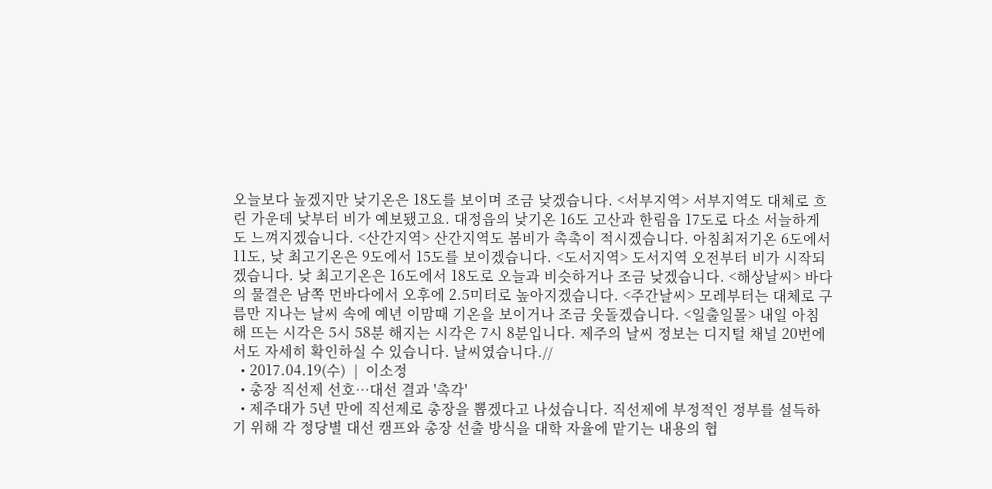오늘보다 높겠지만 낮기온은 18도를 보이며 조금 낮겠습니다. <서부지역> 서부지역도 대체로 흐린 가운데 낮부터 비가 예보됐고요. 대정읍의 낮기온 16도 고산과 한림읍 17도로 다소 서늘하게도 느껴지겠습니다. <산간지역> 산간지역도 봄비가 촉촉이 적시겠습니다. 아침최저기온 6도에서 11도, 낮 최고기온은 9도에서 15도를 보이겠습니다. <도서지역> 도서지역 오전부터 비가 시작되겠습니다. 낮 최고기온은 16도에서 18도로 오늘과 비슷하거나 조금 낮겠습니다. <해상날씨> 바다의 물결은 남쪽 먼바다에서 오후에 2.5미터로 높아지겠습니다. <주간날씨> 모레부터는 대체로 구름만 지나는 날씨 속에 예년 이맘때 기온을 보이거나 조금 웃돌겠습니다. <일출일몰> 내일 아침 해 뜨는 시각은 5시 58분 해지는 시각은 7시 8분입니다. 제주의 날씨 정보는 디지털 채널 20번에서도 자세히 확인하실 수 있습니다. 날씨였습니다.//
  • 2017.04.19(수)  |  이소정
  • 총장 직선제 선호…대선 결과 '촉각'
  • 제주대가 5년 만에 직선제로 총장을 뽑겠다고 나섰습니다. 직선제에 부정적인 정부를 설득하기 위해 각 정당별 대선 캠프와 총장 선출 방식을 대학 자율에 맡기는 내용의 협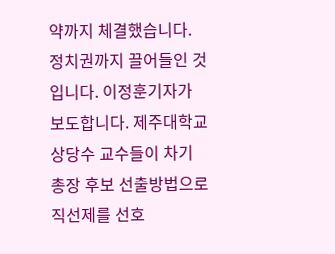약까지 체결했습니다. 정치권까지 끌어들인 것 입니다. 이정훈기자가 보도합니다. 제주대학교 상당수 교수들이 차기 총장 후보 선출방법으로 직선제를 선호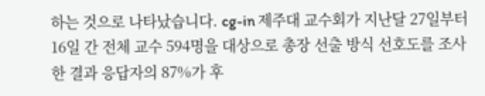하는 것으로 나타났습니다. cg-in 제주대 교수회가 지난달 27일부터 16일 간 전체 교수 594명을 대상으로 총장 선출 방식 선호도를 조사한 결과 응답자의 87%가 후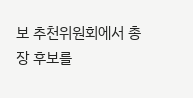보 추천위원회에서 총장 후보를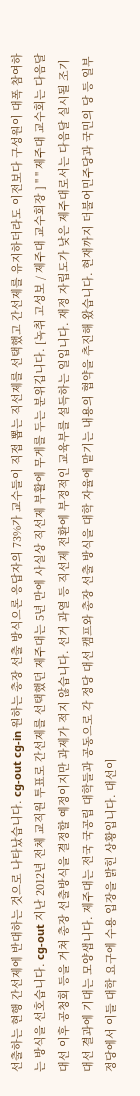선출하는 현행 간선제에 반대하는 것으로 나타났습니다. cg-out cg-in 원하는 총장 선출 방식으론 응답자의 73%가 교수들이 직접 뽑는 직선제를 선택했고 간선제를 유지하더라도 이전보다 구성원이 대폭 참여하는 방식을 선호습니다. cg-out 지난 2012년 전체 교직원 투표로 간선제를 선택했던 제주대는 5년 만에 사실상 직선제 부활에 무게를 두는 분위깁니다. [녹취 고성보 / 제주대 교수회장 ] " " 제주대 교수회는 다음달 대선 이후 공청회 등을 거쳐 총장 선출방식을 결정할 예정이지만 과제가 적지 않습니다. 선거 과열 등 직선제 전환에 부정적인 교육부를 설득하는 일입니다. 재정 자립도가 낮은 제주대로서는 다음달 실시될 조기 대선 결과에 기대는 모양샙니다. 제주대는 전국 국공립 대학들과 공동으로 각 정당 대선 캠프와 총장 선출 방식을 대학 자율에 맡기는 내용의 협약을 추진해 왔습니다. 현재까지 더불어민주당과 국민의 당 등 일부 정당에서 이들 대학 요구에 수용 입장을 밝힌 상황입니다. 대선이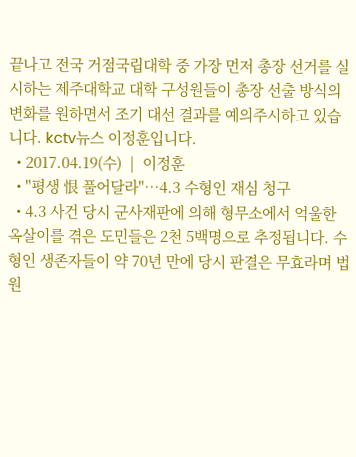끝나고 전국 거점국립대학 중 가장 먼저 총장 선거를 실시하는 제주대학교 대학 구성원들이 총장 선출 방식의 변화를 원하면서 조기 대선 결과를 예의주시하고 있습니다. kctv뉴스 이정훈입니다.
  • 2017.04.19(수)  |  이정훈
  • "평생 恨 풀어달라"…4.3 수형인 재심 청구
  • 4.3 사건 당시 군사재판에 의해 형무소에서 억울한 옥살이를 겪은 도민들은 2천 5백명으로 추정됩니다. 수형인 생존자들이 약 70년 만에 당시 판결은 무효라며 법원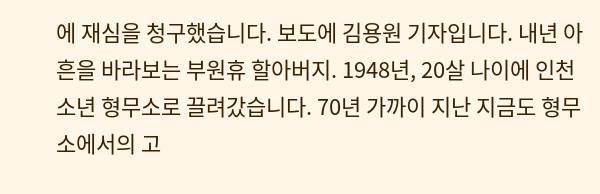에 재심을 청구했습니다. 보도에 김용원 기자입니다. 내년 아흔을 바라보는 부원휴 할아버지. 1948년, 20살 나이에 인천 소년 형무소로 끌려갔습니다. 70년 가까이 지난 지금도 형무소에서의 고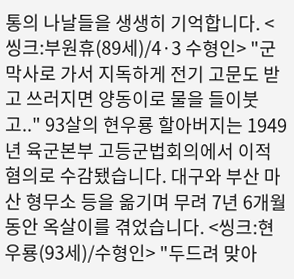통의 나날들을 생생히 기억합니다. <씽크:부원휴(89세)/4·3 수형인> "군 막사로 가서 지독하게 전기 고문도 받고 쓰러지면 양동이로 물을 들이붓고.." 93살의 현우룡 할아버지는 1949년 육군본부 고등군법회의에서 이적 혐의로 수감됐습니다. 대구와 부산 마산 형무소 등을 옮기며 무려 7년 6개월 동안 옥살이를 겪었습니다. <씽크:현우룡(93세)/수형인> "두드려 맞아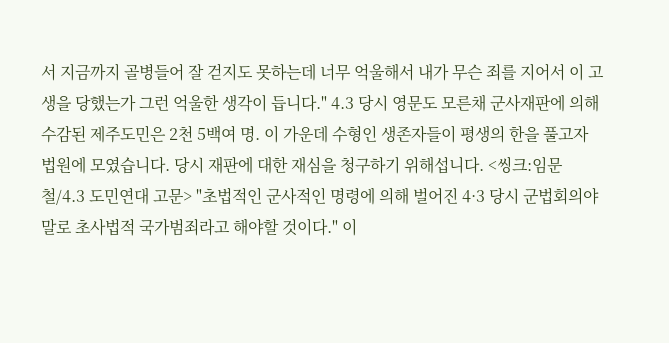서 지금까지 골병들어 잘 걷지도 못하는데 너무 억울해서 내가 무슨 죄를 지어서 이 고생을 당했는가 그런 억울한 생각이 듭니다." 4.3 당시 영문도 모른채 군사재판에 의해 수감된 제주도민은 2천 5백여 명. 이 가운데 수형인 생존자들이 평생의 한을 풀고자 법원에 모였습니다. 당시 재판에 대한 재심을 청구하기 위해섭니다. <씽크:임문철/4.3 도민연대 고문> "초법적인 군사적인 명령에 의해 벌어진 4·3 당시 군법회의야 말로 초사법적 국가범죄라고 해야할 것이다." 이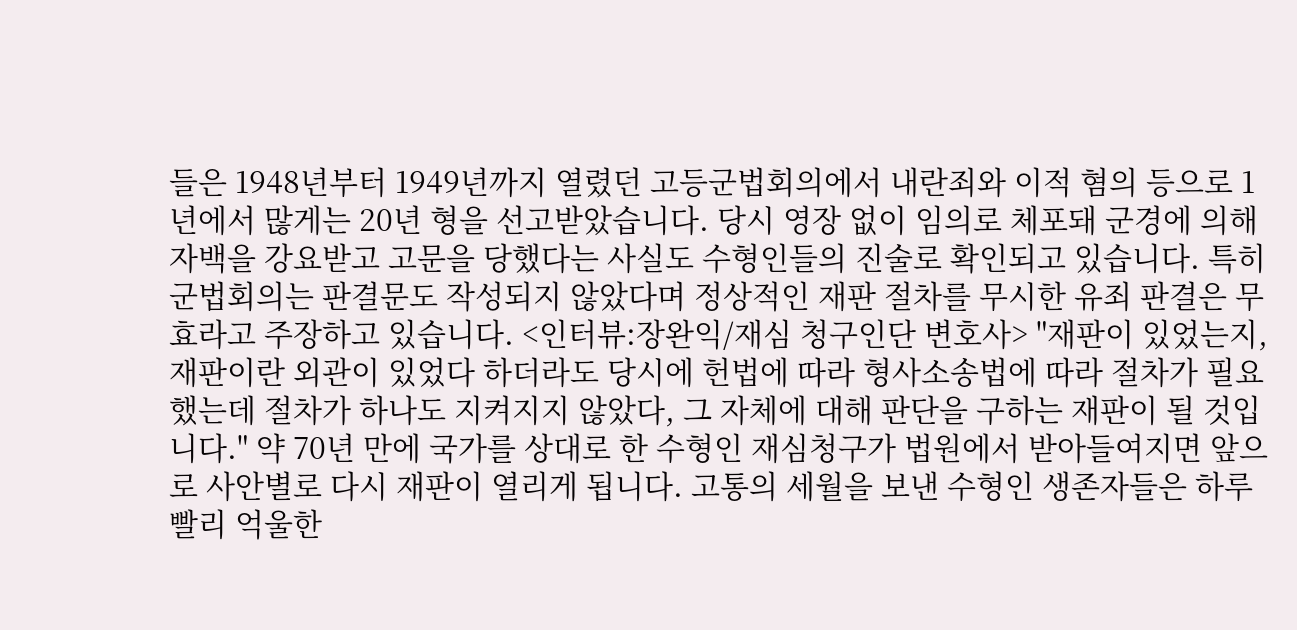들은 1948년부터 1949년까지 열렸던 고등군법회의에서 내란죄와 이적 혐의 등으로 1년에서 많게는 20년 형을 선고받았습니다. 당시 영장 없이 임의로 체포돼 군경에 의해 자백을 강요받고 고문을 당했다는 사실도 수형인들의 진술로 확인되고 있습니다. 특히 군법회의는 판결문도 작성되지 않았다며 정상적인 재판 절차를 무시한 유죄 판결은 무효라고 주장하고 있습니다. <인터뷰:장완익/재심 청구인단 변호사> "재판이 있었는지, 재판이란 외관이 있었다 하더라도 당시에 헌법에 따라 형사소송법에 따라 절차가 필요했는데 절차가 하나도 지켜지지 않았다, 그 자체에 대해 판단을 구하는 재판이 될 것입니다." 약 70년 만에 국가를 상대로 한 수형인 재심청구가 법원에서 받아들여지면 앞으로 사안별로 다시 재판이 열리게 됩니다. 고통의 세월을 보낸 수형인 생존자들은 하루빨리 억울한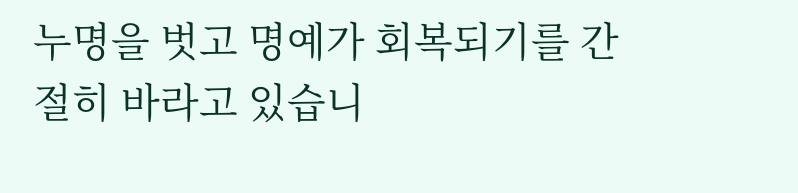누명을 벗고 명예가 회복되기를 간절히 바라고 있습니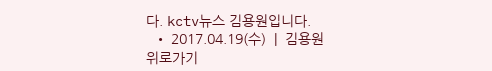다. kctv뉴스 김용원입니다.
  • 2017.04.19(수)  |  김용원
위로가기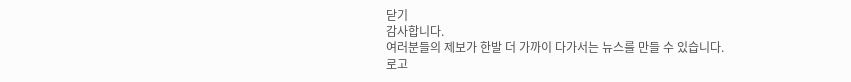닫기
감사합니다.
여러분들의 제보가 한발 더 가까이 다가서는 뉴스를 만들 수 있습니다.
로고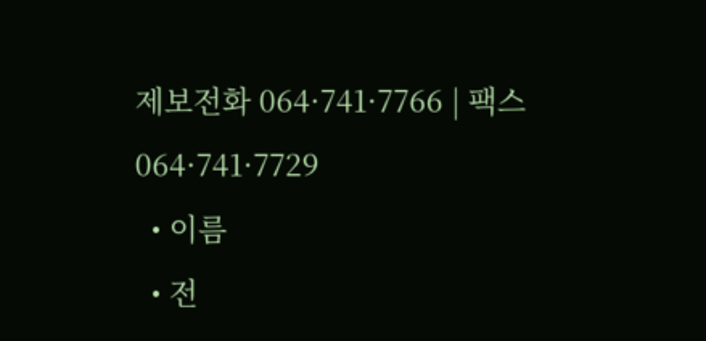제보전화 064·741·7766 | 팩스 064·741·7729
  • 이름
  • 전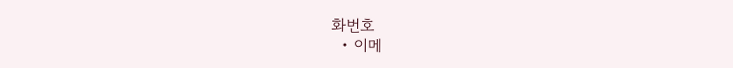화번호
  • 이메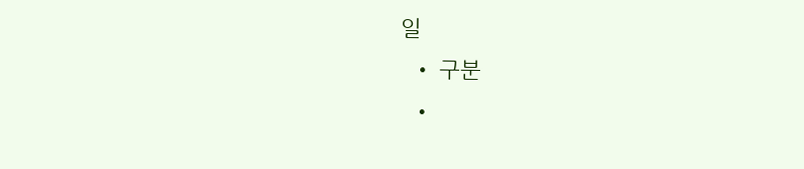일
  • 구분
  •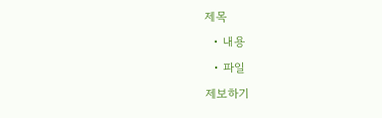제목
  • 내용
  • 파일
제보하기